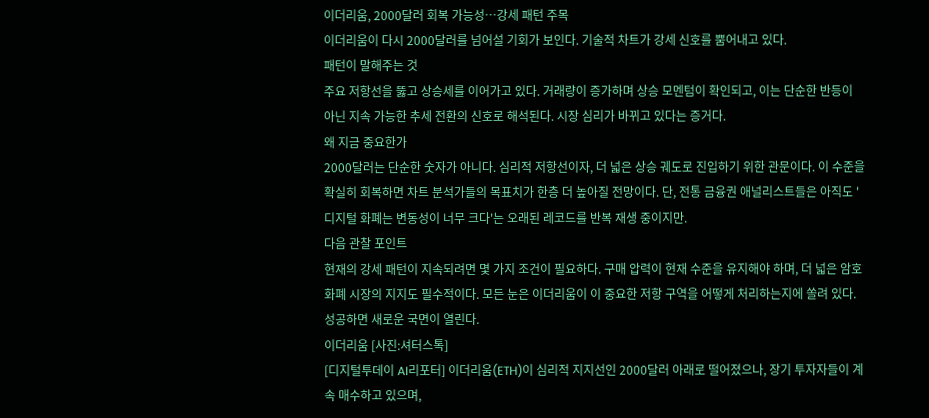이더리움, 2000달러 회복 가능성…강세 패턴 주목
이더리움이 다시 2000달러를 넘어설 기회가 보인다. 기술적 차트가 강세 신호를 뿜어내고 있다.
패턴이 말해주는 것
주요 저항선을 뚫고 상승세를 이어가고 있다. 거래량이 증가하며 상승 모멘텀이 확인되고, 이는 단순한 반등이 아닌 지속 가능한 추세 전환의 신호로 해석된다. 시장 심리가 바뀌고 있다는 증거다.
왜 지금 중요한가
2000달러는 단순한 숫자가 아니다. 심리적 저항선이자, 더 넓은 상승 궤도로 진입하기 위한 관문이다. 이 수준을 확실히 회복하면 차트 분석가들의 목표치가 한층 더 높아질 전망이다. 단, 전통 금융권 애널리스트들은 아직도 '디지털 화폐는 변동성이 너무 크다'는 오래된 레코드를 반복 재생 중이지만.
다음 관찰 포인트
현재의 강세 패턴이 지속되려면 몇 가지 조건이 필요하다. 구매 압력이 현재 수준을 유지해야 하며, 더 넓은 암호화폐 시장의 지지도 필수적이다. 모든 눈은 이더리움이 이 중요한 저항 구역을 어떻게 처리하는지에 쏠려 있다. 성공하면 새로운 국면이 열린다.
이더리움 [사진:셔터스톡]
[디지털투데이 AI리포터] 이더리움(ETH)이 심리적 지지선인 2000달러 아래로 떨어졌으나, 장기 투자자들이 계속 매수하고 있으며,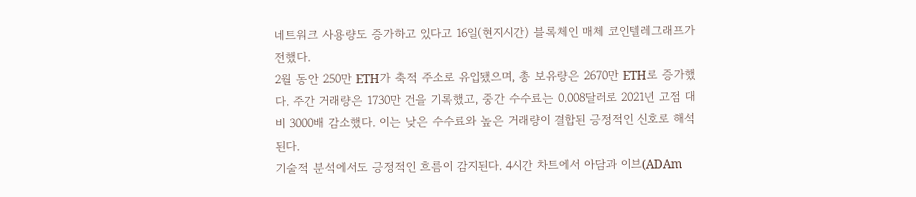네트워크 사용량도 증가하고 있다고 16일(현지시간) 블록체인 매체 코인텔레그래프가 전했다.
2월 동안 250만 ETH가 축적 주소로 유입됐으며, 총 보유량은 2670만 ETH로 증가했다. 주간 거래량은 1730만 건을 기록했고, 중간 수수료는 0.008달러로 2021년 고점 대비 3000배 감소했다. 이는 낮은 수수료와 높은 거래량이 결합된 긍정적인 신호로 해석된다.
기술적 분석에서도 긍정적인 흐름이 감지된다. 4시간 차트에서 아담과 이브(ADAm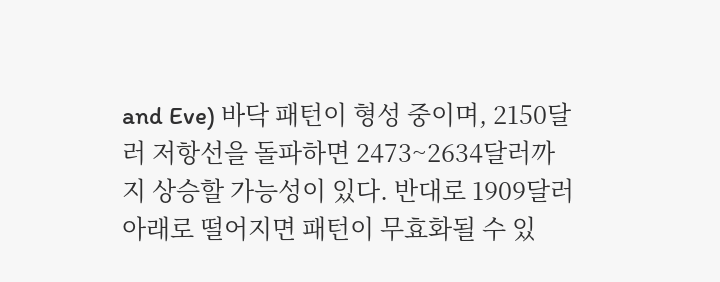and Eve) 바닥 패턴이 형성 중이며, 2150달러 저항선을 돌파하면 2473~2634달러까지 상승할 가능성이 있다. 반대로 1909달러 아래로 떨어지면 패턴이 무효화될 수 있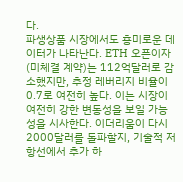다.
파생상품 시장에서도 흥미로운 데이터가 나타난다. ETH 오픈이자(미체결 계약)는 112억달러로 감소했지만, 추정 레버리지 비율이 0.7로 여전히 높다. 이는 시장이 여전히 강한 변동성을 보일 가능성을 시사한다. 이더리움이 다시 2000달러를 돌파할지, 기술적 저항선에서 추가 하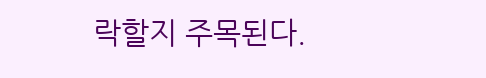락할지 주목된다.